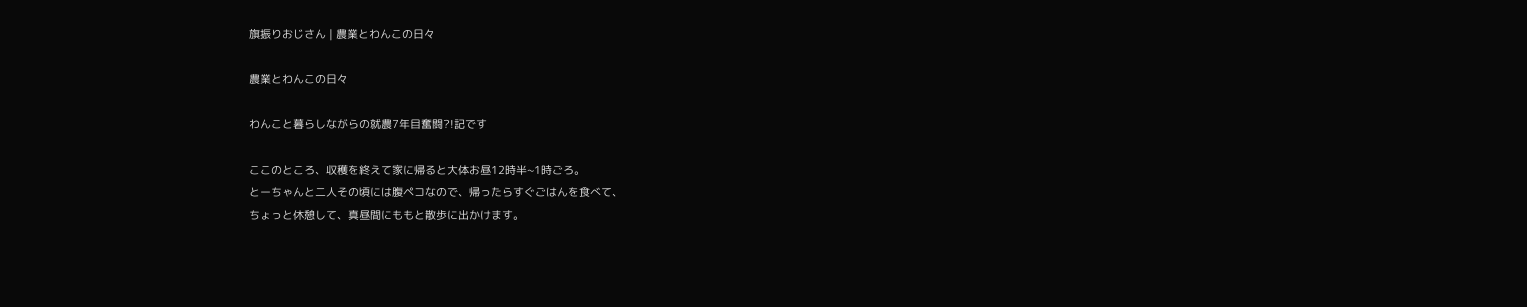旗振りおじさん | 農業とわんこの日々

農業とわんこの日々

わんこと暮らしながらの就農7年目奮闘?!記です

ここのところ、収穫を終えて家に帰ると大体お昼12時半~1時ごろ。
とーちゃんと二人その頃には腹ペコなので、帰ったらすぐごはんを食べて、
ちょっと休憩して、真昼間にももと散歩に出かけます。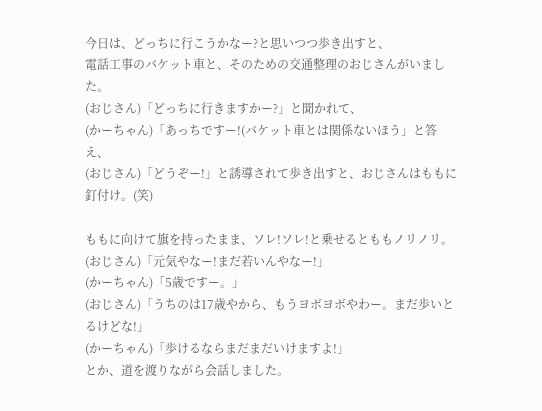今日は、どっちに行こうかなー?と思いつつ歩き出すと、
電話工事のバケット車と、そのための交通整理のおじさんがいました。
(おじさん)「どっちに行きますかー?」と聞かれて、
(かーちゃん)「あっちですー!(バケット車とは関係ないほう」と答え、
(おじさん)「どうぞー!」と誘導されて歩き出すと、おじさんはももに釘付け。(笑)

ももに向けて旗を持ったまま、ソレ!ソレ!と乗せるとももノリノリ。
(おじさん)「元気やなー!まだ若いんやなー!」
(かーちゃん)「5歳ですー。」
(おじさん)「うちのは17歳やから、もうヨボヨボやわー。まだ歩いとるけどな!」
(かーちゃん)「歩けるならまだまだいけますよ!」
とか、道を渡りながら会話しました。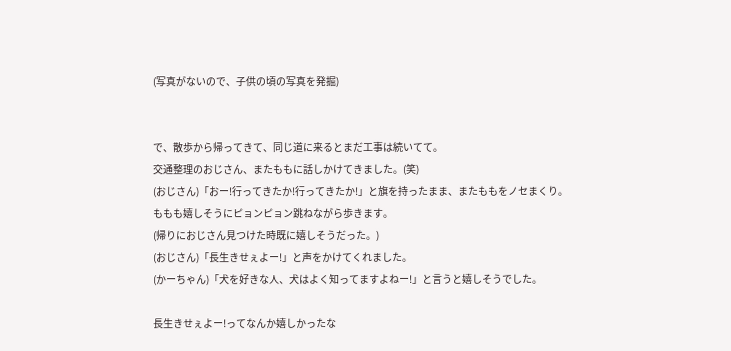(写真がないので、子供の頃の写真を発掘)


で、散歩から帰ってきて、同じ道に来るとまだ工事は続いてて。
交通整理のおじさん、またももに話しかけてきました。(笑)
(おじさん)「おー!行ってきたか!行ってきたか!」と旗を持ったまま、またももをノセまくり。
ももも嬉しそうにピョンピョン跳ねながら歩きます。
(帰りにおじさん見つけた時既に嬉しそうだった。)
(おじさん)「長生きせぇよー!」と声をかけてくれました。
(かーちゃん)「犬を好きな人、犬はよく知ってますよねー!」と言うと嬉しそうでした。

長生きせぇよー!ってなんか嬉しかったな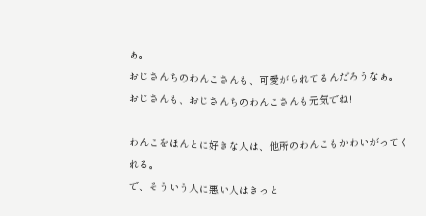ぁ。
おじさんちのわんこさんも、可愛がられてるんだろうなぁ。
おじさんも、おじさんちのわんこさんも元気でね!

わんこをほんとに好きな人は、他所のわんこもかわいがってくれる。
で、そういう人に悪い人はきっと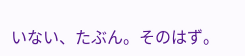いない、たぶん。そのはず。